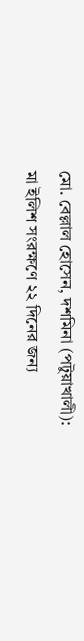মো. বেল্লাল হোসেন, দশমিনা (পটুয়াখালী):
মা ইলিশ সংরক্ষণে ২২ দিনের জন্য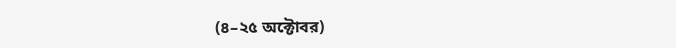(৪–২৫ অক্টোবর)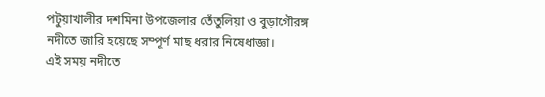পটুয়াখালীর দশমিনা উপজেলার তেঁতুলিয়া ও বুড়াগৌরঙ্গ নদীতে জারি হয়েছে সম্পূর্ণ মাছ ধরার নিষেধাজ্ঞা।
এই সময় নদীতে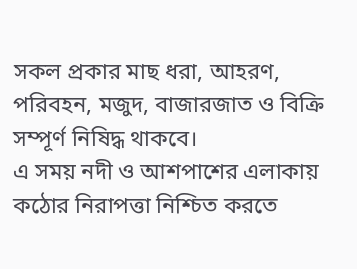সকল প্রকার মাছ ধরা, আহরণ, পরিবহন, মজুদ, বাজারজাত ও বিক্রি সম্পূর্ণ নিষিদ্ধ থাকবে।
এ সময় নদী ও আশপাশের এলাকায় কঠোর নিরাপত্তা নিশ্চিত করতে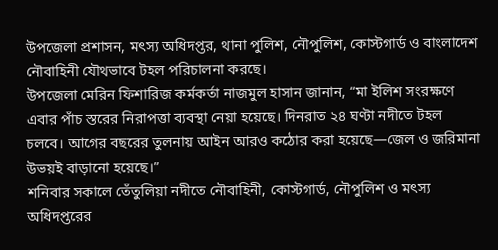উপজেলা প্রশাসন, মৎস্য অধিদপ্তর, থানা পুলিশ, নৌপুলিশ, কোস্টগার্ড ও বাংলাদেশ নৌবাহিনী যৌথভাবে টহল পরিচালনা করছে।
উপজেলা মেরিন ফিশারিজ কর্মকর্তা নাজমুল হাসান জানান, “মা ইলিশ সংরক্ষণে এবার পাঁচ স্তরের নিরাপত্তা ব্যবস্থা নেয়া হয়েছে। দিনরাত ২৪ ঘণ্টা নদীতে টহল চলবে। আগের বছরের তুলনায় আইন আরও কঠোর করা হয়েছে—জেল ও জরিমানা উভয়ই বাড়ানো হয়েছে।”
শনিবার সকালে তেঁতুলিয়া নদীতে নৌবাহিনী, কোস্টগার্ড, নৌপুলিশ ও মৎস্য অধিদপ্তরের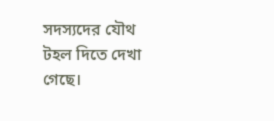সদস্যদের যৌথ টহল দিতে দেখা গেছে।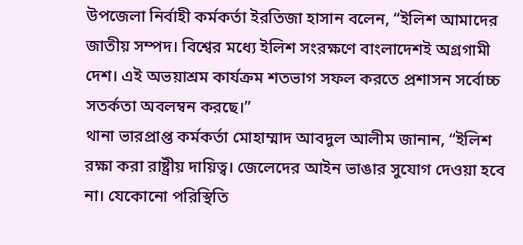উপজেলা নির্বাহী কর্মকর্তা ইরতিজা হাসান বলেন, “ইলিশ আমাদের জাতীয় সম্পদ। বিশ্বের মধ্যে ইলিশ সংরক্ষণে বাংলাদেশই অগ্রগামী দেশ। এই অভয়াশ্রম কার্যক্রম শতভাগ সফল করতে প্রশাসন সর্বোচ্চ সতর্কতা অবলম্বন করছে।”
থানা ভারপ্রাপ্ত কর্মকর্তা মোহাম্মাদ আবদুল আলীম জানান, “ইলিশ রক্ষা করা রাষ্ট্রীয় দায়িত্ব। জেলেদের আইন ভাঙার সুযোগ দেওয়া হবে না। যেকোনো পরিস্থিতি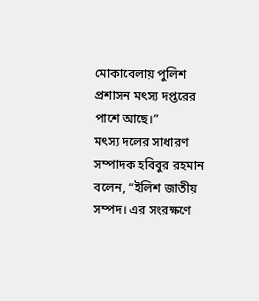মোকাবেলায় পুলিশ প্রশাসন মৎস্য দপ্তরের পাশে আছে।”
মৎস্য দলের সাধারণ সম্পাদক হবিবুর রহমান বলেন, “ইলিশ জাতীয় সম্পদ। এর সংরক্ষণে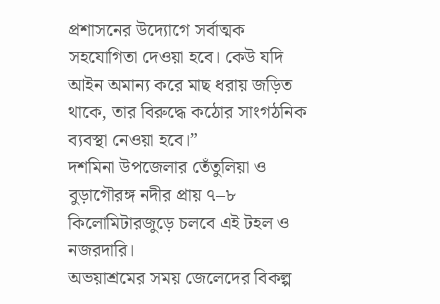প্রশাসনের উদ্যোগে সর্বাত্মক সহযোগিতা দেওয়া হবে। কেউ যদি আইন অমান্য করে মাছ ধরায় জড়িত থাকে, তার বিরুদ্ধে কঠোর সাংগঠনিক ব্যবস্থা নেওয়া হবে।”
দশমিনা উপজেলার তেঁতুলিয়া ও বুড়াগৌরঙ্গ নদীর প্রায় ৭–৮ কিলোমিটারজুড়ে চলবে এই টহল ও নজরদারি।
অভয়াশ্রমের সময় জেলেদের বিকল্প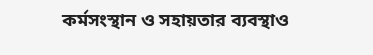কর্মসংস্থান ও সহায়তার ব্যবস্থাও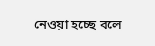নেওয়া হচ্ছে বলে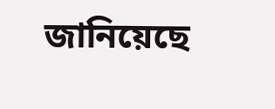জানিয়েছে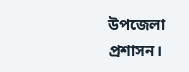উপজেলা প্রশাসন।